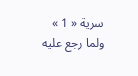سرية « 1 »
ولما رجع عليه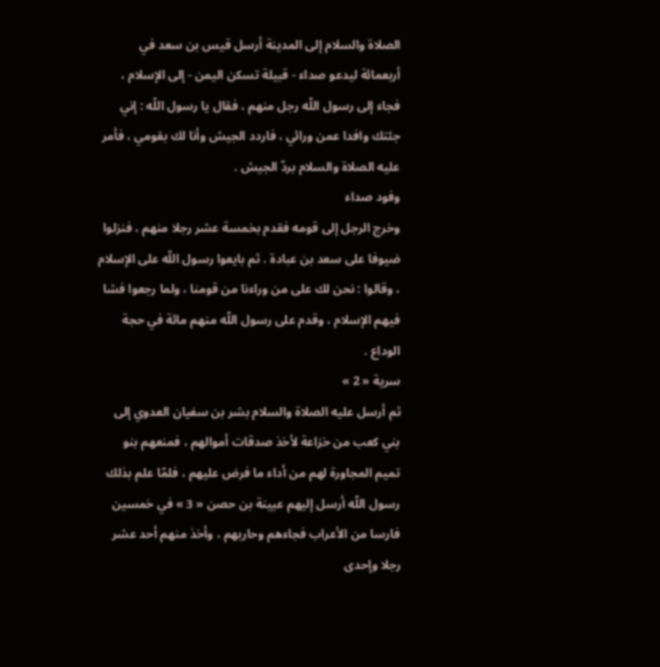الصلاة والسلام إلى المدينة أرسل قيس بن سعد في أربعمائة ليدعو صداء - قبيلة تسكن اليمن - إلى الإسلام ، فجاء إلى رسول اللّه رجل منهم ، فقال يا رسول اللّه : إني جئتك وافدا عمن ورائي ، فاردد الجيش وأنا لك بقومي ، فأمر عليه الصلاة والسلام بردّ الجيش .
وفود صداء
وخرج الرجل إلى قومه فقدم بخمسة عشر رجلا منهم ، فنزلوا ضيوفا على سعد بن عبادة . ثم بايعوا رسول اللّه على الإسلام ، وقالوا : نحن لك على من وراءنا من قومنا ، ولما رجعوا فشا فيهم الإسلام ، وقدم على رسول اللّه منهم مائة في حجة الوداع .
سرية « 2 »
ثم أرسل عليه الصلاة والسلام بشر بن سفيان العدوي إلى بني كعب من خزاعة لأخذ صدقات أموالهم ، فمنعهم بنو تميم المجاورة لهم من أداء ما فرض عليهم ، فلمّا علم بذلك رسول اللّه أرسل إليهم عيينة بن حصن « 3 » في خمسين فارسا من الأعراب فجاءهم وحاربهم ، وأخذ منهم أحد عشر رجلا وإحدى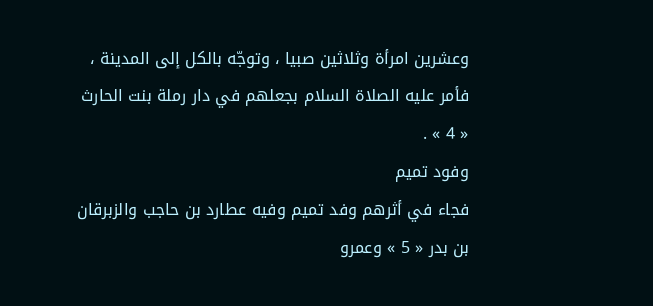وعشرين امرأة وثلاثين صبيا ، وتوجّه بالكل إلى المدينة ، فأمر عليه الصلاة السلام بجعلهم في دار رملة بنت الحارث « 4 » .
وفود تميم
فجاء في أثرهم وفد تميم وفيه عطارد بن حاجب والزبرقان بن بدر « 5 » وعمرو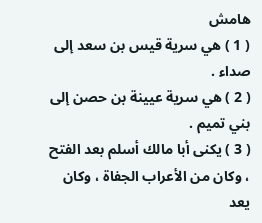هامش
( 1 ) هي سرية قيس بن سعد إلى صداء .
( 2 ) هي سرية عيينة بن حصن إلى بني تميم .
( 3 ) يكنى أبا مالك أسلم بعد الفتح ، وكان من الأعراب الجفاة ، وكان يعد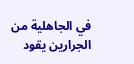في الجاهلية من الجرارين يقود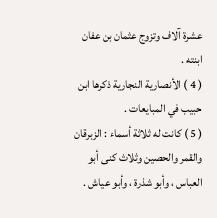عشرة آلاف وتزوج عثمان بن عفان ابنته .
( 4 ) الأنصارية النجارية ذكرها ابن حبيب في المبايعات .
( 5 ) كانت له ثلاثة أسماء : الزبرقان والقمر والحصين وثلاث كنى أبو العباس ، وأبو شذرة ، وأبو عياش .